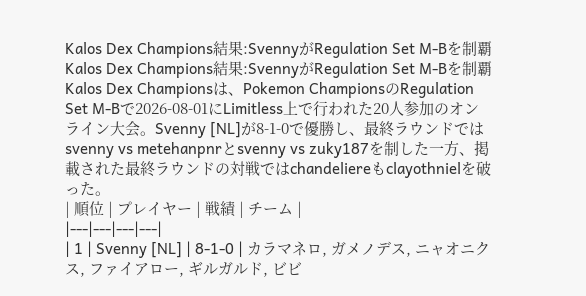Kalos Dex Champions結果:SvennyがRegulation Set M-Bを制覇
Kalos Dex Champions結果:SvennyがRegulation Set M-Bを制覇
Kalos Dex Championsは、Pokemon ChampionsのRegulation Set M-Bで2026-08-01にLimitless上で行われた20人参加のオンライン大会。Svenny [NL]が8-1-0で優勝し、最終ラウンドではsvenny vs metehanpnrとsvenny vs zuky187を制した一方、掲載された最終ラウンドの対戦ではchandeliereもclayothnielを破った。
| 順位 | プレイヤー | 戦績 | チーム |
|---|---|---|---|
| 1 | Svenny [NL] | 8-1-0 | カラマネロ, ガメノデス, ニャオニクス, ファイアロー, ギルガルド, ビビ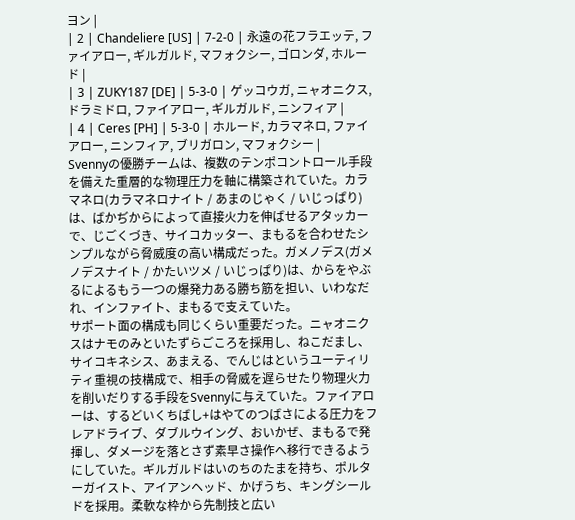ヨン |
| 2 | Chandeliere [US] | 7-2-0 | 永遠の花フラエッテ, ファイアロー, ギルガルド, マフォクシー, ゴロンダ, ホルード |
| 3 | ZUKY187 [DE] | 5-3-0 | ゲッコウガ, ニャオニクス, ドラミドロ, ファイアロー, ギルガルド, ニンフィア |
| 4 | Ceres [PH] | 5-3-0 | ホルード, カラマネロ, ファイアロー, ニンフィア, ブリガロン, マフォクシー |
Svennyの優勝チームは、複数のテンポコントロール手段を備えた重層的な物理圧力を軸に構築されていた。カラマネロ(カラマネロナイト / あまのじゃく / いじっぱり)は、ばかぢからによって直接火力を伸ばせるアタッカーで、じごくづき、サイコカッター、まもるを合わせたシンプルながら脅威度の高い構成だった。ガメノデス(ガメノデスナイト / かたいツメ / いじっぱり)は、からをやぶるによるもう一つの爆発力ある勝ち筋を担い、いわなだれ、インファイト、まもるで支えていた。
サポート面の構成も同じくらい重要だった。ニャオニクスはナモのみといたずらごころを採用し、ねこだまし、サイコキネシス、あまえる、でんじはというユーティリティ重視の技構成で、相手の脅威を遅らせたり物理火力を削いだりする手段をSvennyに与えていた。ファイアローは、するどいくちばし+はやてのつばさによる圧力をフレアドライブ、ダブルウイング、おいかぜ、まもるで発揮し、ダメージを落とさず素早さ操作へ移行できるようにしていた。ギルガルドはいのちのたまを持ち、ポルターガイスト、アイアンヘッド、かげうち、キングシールドを採用。柔軟な枠から先制技と広い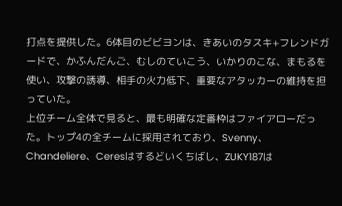打点を提供した。6体目のビビヨンは、きあいのタスキ+フレンドガードで、かふんだんご、むしのていこう、いかりのこな、まもるを使い、攻撃の誘導、相手の火力低下、重要なアタッカーの維持を担っていた。
上位チーム全体で見ると、最も明確な定番枠はファイアローだった。トップ4の全チームに採用されており、Svenny、Chandeliere、Ceresはするどいくちばし、ZUKY187は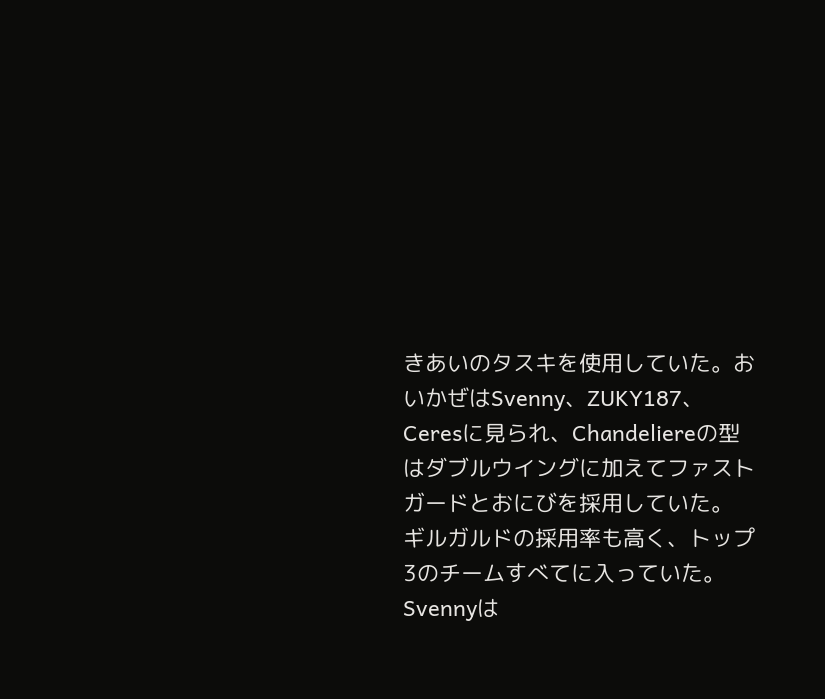きあいのタスキを使用していた。おいかぜはSvenny、ZUKY187、Ceresに見られ、Chandeliereの型はダブルウイングに加えてファストガードとおにびを採用していた。
ギルガルドの採用率も高く、トップ3のチームすべてに入っていた。Svennyは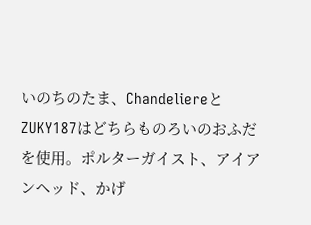いのちのたま、ChandeliereとZUKY187はどちらものろいのおふだを使用。ポルターガイスト、アイアンヘッド、かげ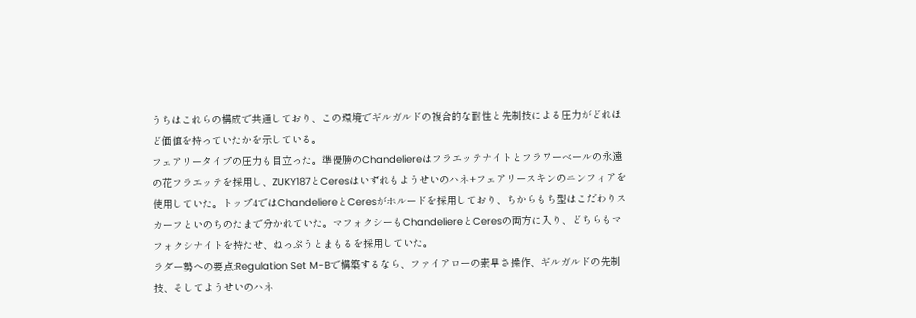うちはこれらの構成で共通しており、この環境でギルガルドの複合的な耐性と先制技による圧力がどれほど価値を持っていたかを示している。
フェアリータイプの圧力も目立った。準優勝のChandeliereはフラエッテナイトとフラワーベールの永遠の花フラエッテを採用し、ZUKY187とCeresはいずれもようせいのハネ+フェアリースキンのニンフィアを使用していた。トップ4ではChandeliereとCeresがホルードを採用しており、ちからもち型はこだわりスカーフといのちのたまで分かれていた。マフォクシーもChandeliereとCeresの両方に入り、どちらもマフォクシナイトを持たせ、ねっぷうとまもるを採用していた。
ラダー勢への要点:Regulation Set M-Bで構築するなら、ファイアローの素早さ操作、ギルガルドの先制技、そしてようせいのハネ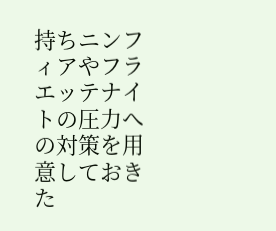持ちニンフィアやフラエッテナイトの圧力への対策を用意しておきた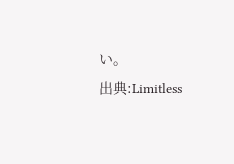い。
出典:Limitless